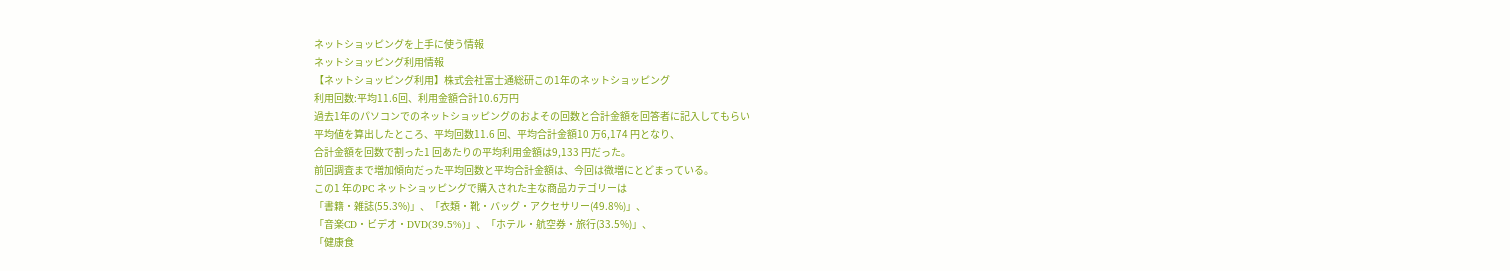ネットショッピングを上手に使う情報
ネットショッピング利用情報
【ネットショッピング利用】株式会社富士通総研この1年のネットショッピング
利用回数:平均11.6回、利用金額合計10.6万円
過去1年のパソコンでのネットショッピングのおよその回数と合計金額を回答者に記入してもらい
平均値を算出したところ、平均回数11.6 回、平均合計金額10 万6,174 円となり、
合計金額を回数で割った1 回あたりの平均利用金額は9,133 円だった。
前回調査まで増加傾向だった平均回数と平均合計金額は、今回は微増にとどまっている。
この1 年のPC ネットショッピングで購入された主な商品カテゴリーは
「書籍・雑誌(55.3%)」、「衣類・靴・バッグ・アクセサリー(49.8%)」、
「音楽CD・ビデオ・DVD(39.5%)」、「ホテル・航空券・旅行(33.5%)」、
「健康食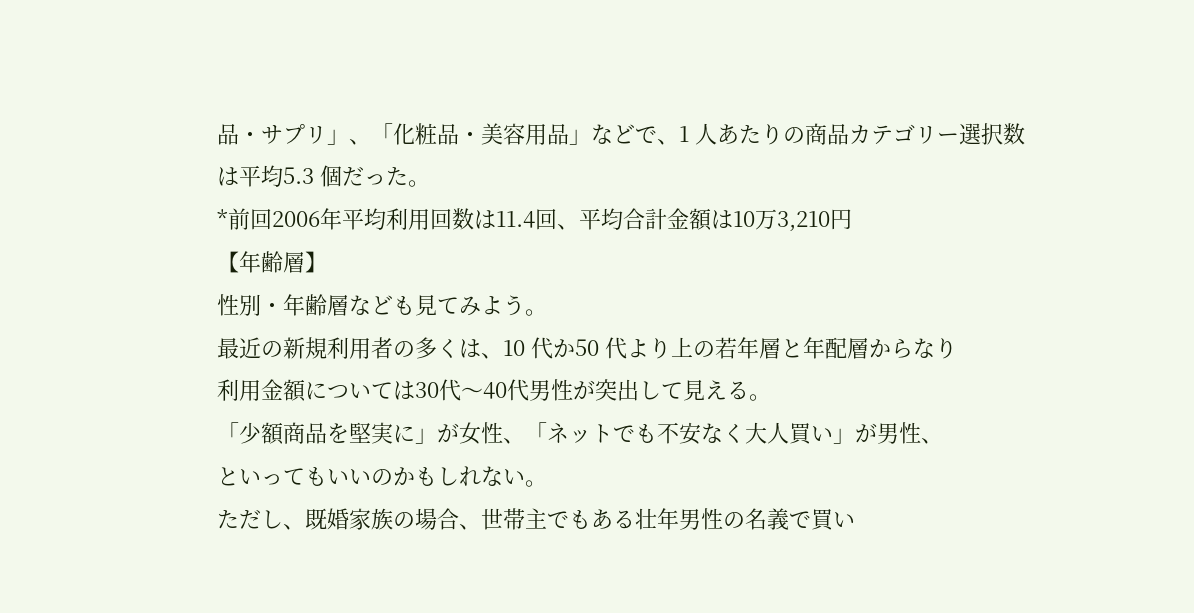品・サプリ」、「化粧品・美容用品」などで、1 人あたりの商品カテゴリー選択数は平均5.3 個だった。
*前回2006年平均利用回数は11.4回、平均合計金額は10万3,210円
【年齢層】
性別・年齢層なども見てみよう。
最近の新規利用者の多くは、10 代か50 代より上の若年層と年配層からなり
利用金額については30代〜40代男性が突出して見える。
「少額商品を堅実に」が女性、「ネットでも不安なく大人買い」が男性、
といってもいいのかもしれない。
ただし、既婚家族の場合、世帯主でもある壮年男性の名義で買い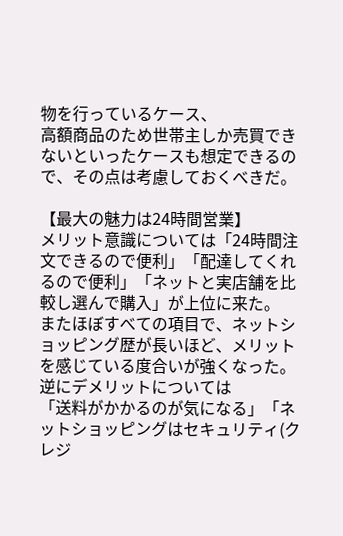物を行っているケース、
高額商品のため世帯主しか売買できないといったケースも想定できるので、その点は考慮しておくべきだ。

【最大の魅力は24時間営業】
メリット意識については「24時間注文できるので便利」「配達してくれるので便利」「ネットと実店舗を比較し選んで購入」が上位に来た。
またほぼすべての項目で、ネットショッピング歴が長いほど、メリットを感じている度合いが強くなった。
逆にデメリットについては
「送料がかかるのが気になる」「ネットショッピングはセキュリティ(クレジ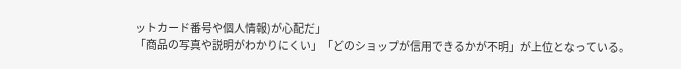ットカード番号や個人情報)が心配だ」
「商品の写真や説明がわかりにくい」「どのショップが信用できるかが不明」が上位となっている。